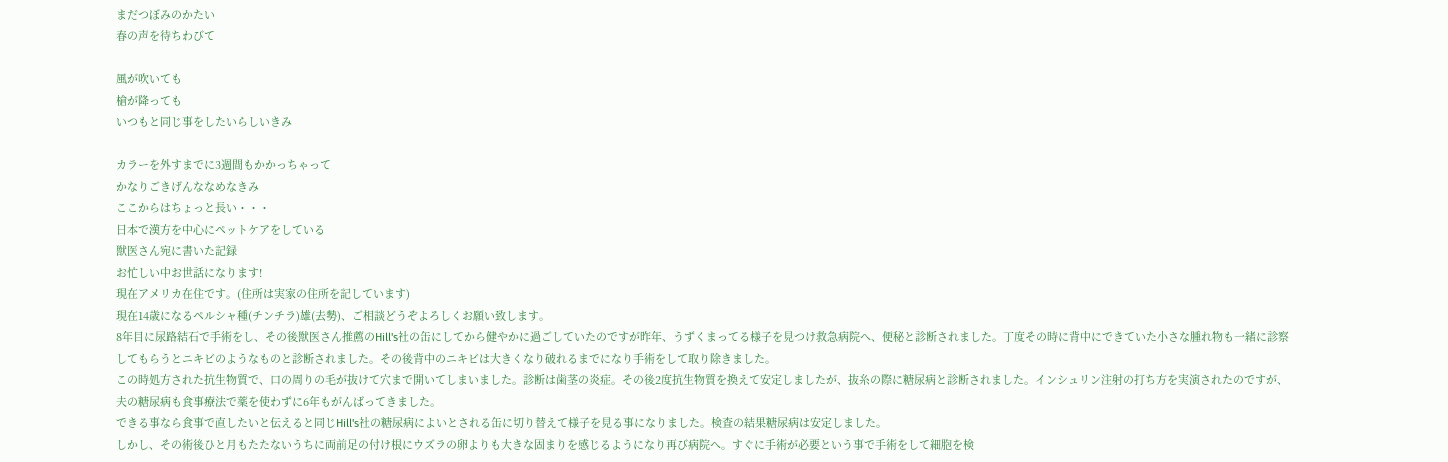まだつぼみのかたい
春の声を待ちわびて

風が吹いても
槍が降っても
いつもと同じ事をしたいらしいきみ

カラーを外すまでに3週間もかかっちゃって
かなりごきげんななめなきみ
ここからはちょっと長い・・・
日本で漢方を中心にペットケアをしている
獣医さん宛に書いた記録
お忙しい中お世話になります!
現在アメリカ在住です。(住所は実家の住所を記しています)
現在14歳になるペルシャ種(チンチラ)雄(去勢)、ご相談どうぞよろしくお願い致します。
8年目に尿路結石で手術をし、その後獣医さん推薦のHill's社の缶にしてから健やかに過ごしていたのですが昨年、うずくまってる様子を見つけ救急病院へ、便秘と診断されました。丁度その時に背中にできていた小さな腫れ物も一緒に診察してもらうとニキビのようなものと診断されました。その後背中のニキビは大きくなり破れるまでになり手術をして取り除きました。
この時処方された抗生物質で、口の周りの毛が抜けて穴まで開いてしまいました。診断は歯茎の炎症。その後2度抗生物質を換えて安定しましたが、抜糸の際に糖尿病と診断されました。インシュリン注射の打ち方を実演されたのですが、夫の糖尿病も食事療法で薬を使わずに6年もがんばってきました。
できる事なら食事で直したいと伝えると同じHill's社の糖尿病によいとされる缶に切り替えて様子を見る事になりました。検査の結果糖尿病は安定しました。
しかし、その術後ひと月もたたないうちに両前足の付け根にウズラの卵よりも大きな固まりを感じるようになり再び病院へ。すぐに手術が必要という事で手術をして細胞を検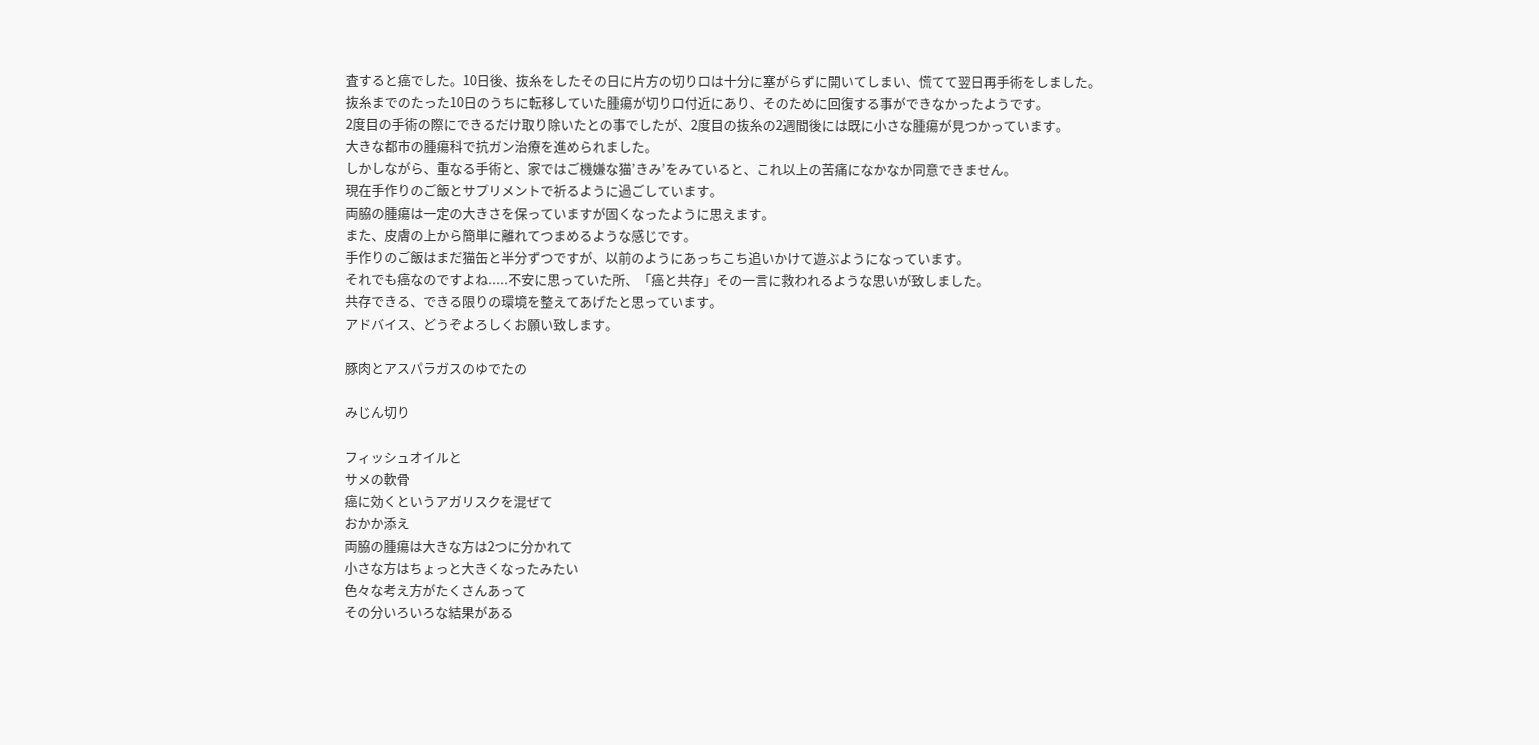査すると癌でした。10日後、抜糸をしたその日に片方の切り口は十分に塞がらずに開いてしまい、慌てて翌日再手術をしました。
抜糸までのたった10日のうちに転移していた腫瘍が切り口付近にあり、そのために回復する事ができなかったようです。
2度目の手術の際にできるだけ取り除いたとの事でしたが、2度目の抜糸の2週間後には既に小さな腫瘍が見つかっています。
大きな都市の腫瘍科で抗ガン治療を進められました。
しかしながら、重なる手術と、家ではご機嫌な猫’きみ’をみていると、これ以上の苦痛になかなか同意できません。
現在手作りのご飯とサプリメントで祈るように過ごしています。
両脇の腫瘍は一定の大きさを保っていますが固くなったように思えます。
また、皮膚の上から簡単に離れてつまめるような感じです。
手作りのご飯はまだ猫缶と半分ずつですが、以前のようにあっちこち追いかけて遊ぶようになっています。
それでも癌なのですよね.....不安に思っていた所、「癌と共存」その一言に救われるような思いが致しました。
共存できる、できる限りの環境を整えてあげたと思っています。
アドバイス、どうぞよろしくお願い致します。

豚肉とアスパラガスのゆでたの

みじん切り

フィッシュオイルと
サメの軟骨
癌に効くというアガリスクを混ぜて
おかか添え
両脇の腫瘍は大きな方は2つに分かれて
小さな方はちょっと大きくなったみたい
色々な考え方がたくさんあって
その分いろいろな結果がある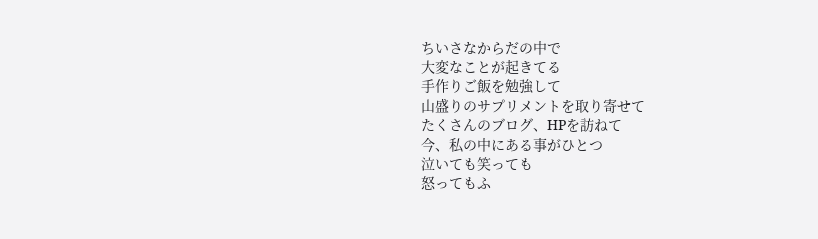ちいさなからだの中で
大変なことが起きてる
手作りご飯を勉強して
山盛りのサプリメントを取り寄せて
たくさんのブログ、HPを訪ねて
今、私の中にある事がひとつ
泣いても笑っても
怒ってもふ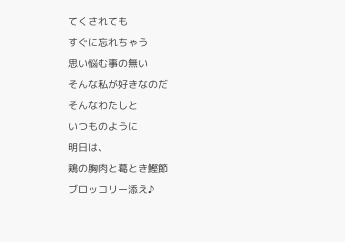てくされても
すぐに忘れちゃう
思い悩む事の無い
そんな私が好きなのだ
そんなわたしと
いつものように
明日は、
鶏の胸肉と葛とき鰹節
ブロッコリー添え♪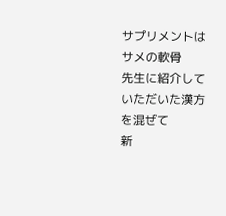サプリメントは
サメの軟骨
先生に紹介していただいた漢方を混ぜて
新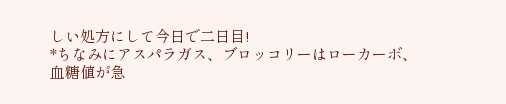しい処方にして今日で二日目!
*ちなみにアスパラガス、ブロッコリーはローカーボ、
血糖値が急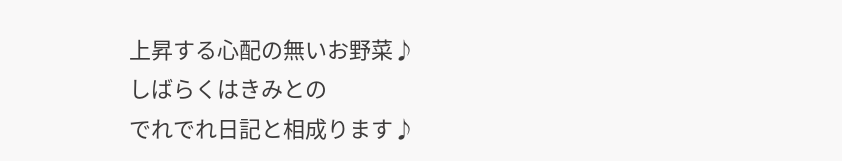上昇する心配の無いお野菜♪
しばらくはきみとの
でれでれ日記と相成ります♪